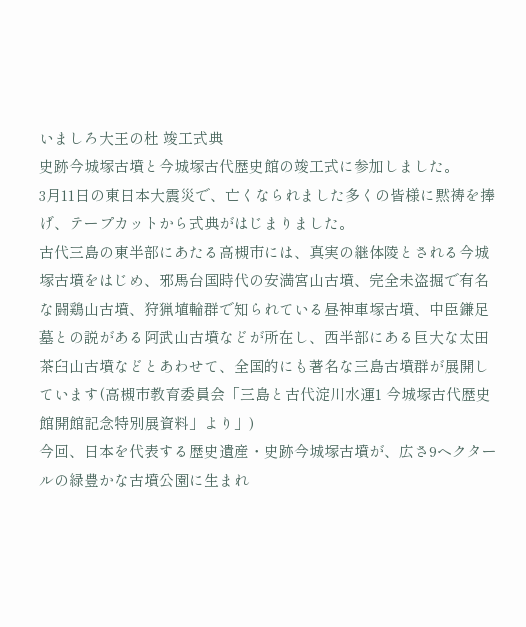いましろ大王の杜 竣工式典
史跡今城塚古墳と今城塚古代歴史館の竣工式に参加しました。
3月11日の東日本大震災で、亡くなられました多くの皆様に黙祷を捧げ、テープカットから式典がはじまりました。
古代三島の東半部にあたる高槻市には、真実の継体陵とされる今城塚古墳をはじめ、邪馬台国時代の安満宮山古墳、完全未盗掘で有名な闘鶏山古墳、狩猟埴輪群で知られている昼神車塚古墳、中臣鎌足墓との説がある阿武山古墳などが所在し、西半部にある巨大な太田茶臼山古墳などとあわせて、全国的にも著名な三島古墳群が展開しています(高槻市教育委員会「三島と古代淀川水運1 今城塚古代歴史館開館記念特別展資料」より」)
今回、日本を代表する歴史遺産・史跡今城塚古墳が、広さ9ヘクタールの緑豊かな古墳公園に生まれ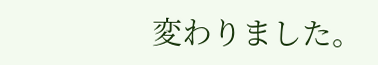変わりました。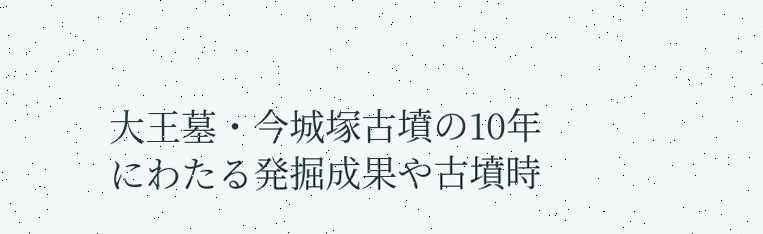大王墓・今城塚古墳の10年にわたる発掘成果や古墳時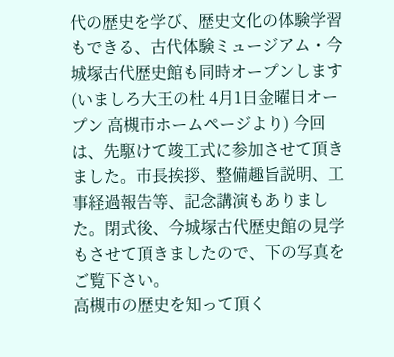代の歴史を学び、歴史文化の体験学習もできる、古代体験ミュージアム・今城塚古代歴史館も同時オープンします(いましろ大王の杜 4月1日金曜日オープン 高槻市ホームページより) 今回は、先駆けて竣工式に参加させて頂きました。市長挨拶、整備趣旨説明、工事経過報告等、記念講演もありました。閉式後、今城塚古代歴史館の見学もさせて頂きましたので、下の写真をご覧下さい。
高槻市の歴史を知って頂く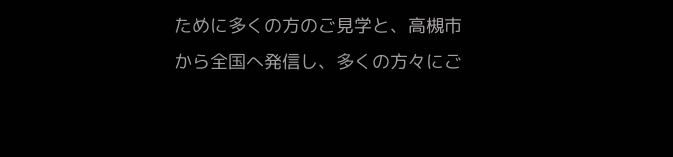ために多くの方のご見学と、高槻市から全国へ発信し、多くの方々にご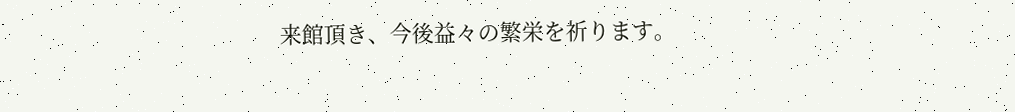来館頂き、今後益々の繁栄を祈ります。